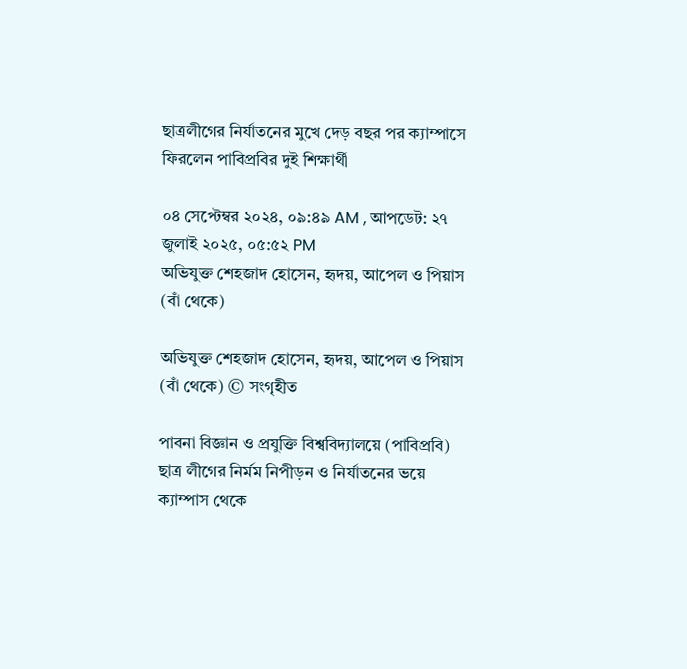ছাত্রলীগের নির্যাতনের মুখে দেড় বছর পর ক্যাম্পাসে ফিরলেন পাবিপ্রবির দুই শিক্ষার্থী

০৪ সেপ্টেম্বর ২০২৪, ০৯:৪৯ AM , আপডেট: ২৭ জুলাই ২০২৫, ০৫:৫২ PM
অভিযুক্ত শেহজাদ হোসেন, হৃদয়, আপেল ও পিয়াস (বাঁ থেকে)

অভিযুক্ত শেহজাদ হোসেন, হৃদয়, আপেল ও পিয়াস (বাঁ থেকে) © সংগৃহীত

পাবনা বিজ্ঞান ও প্রযুক্তি বিশ্ববিদ্যালয়ে (পাবিপ্রবি) ছাত্র লীগের নির্মম নিপীড়ন ও নির্যাতনের ভয়ে ক্যাম্পাস থেকে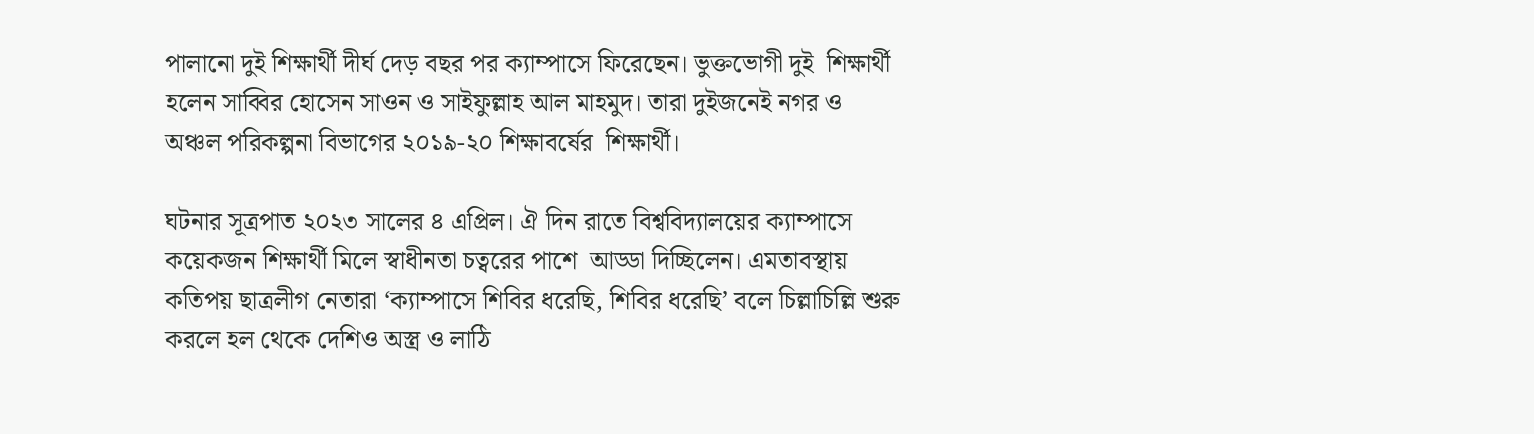পালানো দুই শিক্ষার্থী দীর্ঘ দেড় বছর পর ক্যাম্পাসে ফিরেছেন। ভুক্তভোগী দুই  শিক্ষার্থী হলেন সাব্বির হোসেন সাওন ও সাইফুল্লাহ আল মাহমুদ। তারা দুইজনেই নগর ও অঞ্চল পরিকল্পনা বিভাগের ২০১৯-২০ শিক্ষাবর্ষের  শিক্ষার্থী।

ঘটনার সূত্রপাত ২০২৩ সালের ৪ এপ্রিল। ঐ দিন রাতে বিশ্ববিদ্যালয়ের ক্যাম্পাসে কয়েকজন শিক্ষার্থী মিলে স্বাধীনতা চত্বরের পাশে  আড্ডা দিচ্ছিলেন। এমতাবস্থায় কতিপয় ছাত্রলীগ নেতারা ‘ক্যাম্পাসে শিবির ধরেছি, শিবির ধরেছি’ বলে চিল্লাচিল্লি শুরু করলে হল থেকে দেশিও অস্ত্র ও লাঠি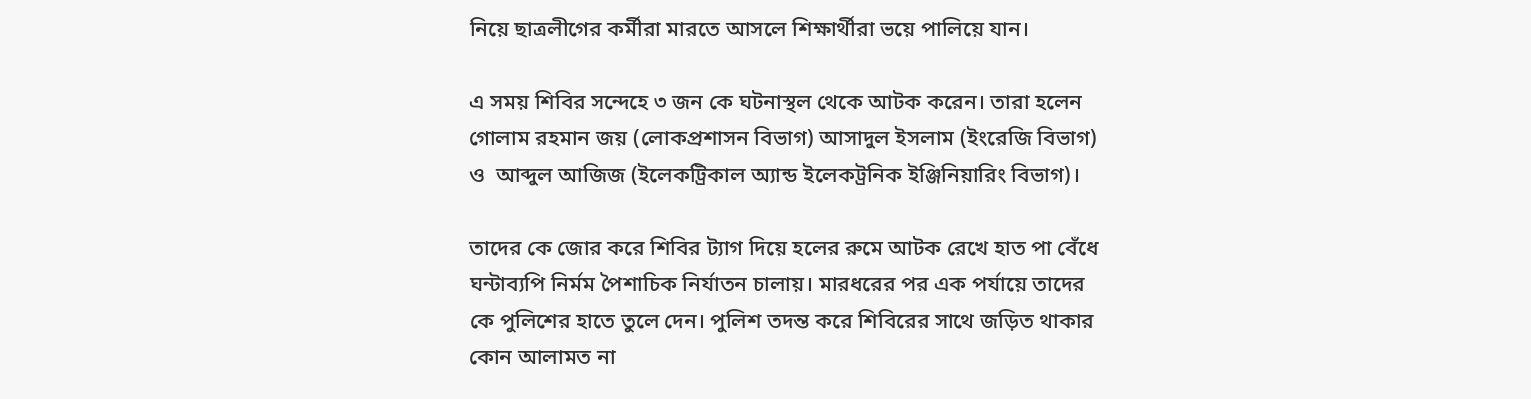নিয়ে ছাত্রলীগের কর্মীরা মারতে আসলে শিক্ষার্থীরা ভয়ে পালিয়ে যান।

এ সময় শিবির সন্দেহে ৩ জন কে ঘটনাস্থল থেকে আটক করেন। তারা হলেন গোলাম রহমান জয় (লোকপ্রশাসন বিভাগ) আসাদুল ইসলাম (ইংরেজি বিভাগ) ও  আব্দুল আজিজ (ইলেকট্রিকাল অ্যান্ড ইলেকট্রনিক ইঞ্জিনিয়ারিং বিভাগ)।

তাদের কে জোর করে শিবির ট্যাগ দিয়ে হলের রুমে আটক রেখে হাত পা বেঁধে ঘন্টাব্যপি নির্মম পৈশাচিক নির্যাতন চালায়। মারধরের পর এক পর্যায়ে তাদের কে পুলিশের হাতে তুলে দেন। পুলিশ তদন্ত করে শিবিরের সাথে জড়িত থাকার কোন আলামত না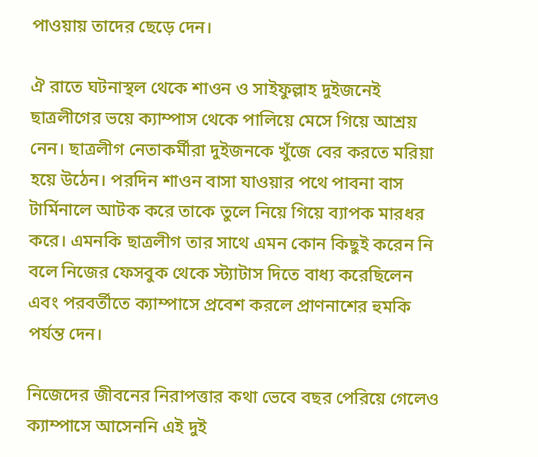পাওয়ায় তাদের ছেড়ে দেন।

ঐ রাতে ঘটনাস্থল থেকে শাওন ও সাইফুল্লাহ দুইজনেই ছাত্রলীগের ভয়ে ক্যাম্পাস থেকে পালিয়ে মেসে গিয়ে আশ্রয় নেন। ছাত্রলীগ নেতাকর্মীরা দুইজনকে খুঁজে বের করতে মরিয়া হয়ে উঠেন। পরদিন শাওন বাসা যাওয়ার পথে পাবনা বাস টার্মিনালে আটক করে তাকে তুলে নিয়ে গিয়ে ব্যাপক মারধর করে। এমনকি ছাত্রলীগ তার সাথে এমন কোন কিছুই করেন নি বলে নিজের ফেসবুক থেকে স্ট্যাটাস দিতে বাধ্য করেছিলেন এবং পরবর্তীতে ক্যাম্পাসে প্রবেশ করলে প্রাণনাশের হুমকি পর্যন্ত দেন।

নিজেদের জীবনের নিরাপত্তার কথা ভেবে বছর পেরিয়ে গেলেও ক্যাম্পাসে আসেননি এই দুই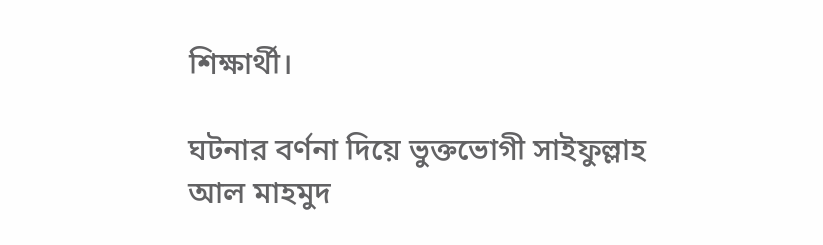শিক্ষার্থী।

ঘটনার বর্ণনা দিয়ে ভুক্তভোগী সাইফুল্লাহ আল মাহমুদ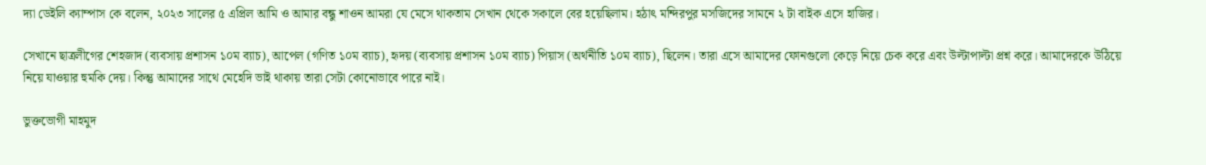দ্যা ডেইলি ক্যাম্পাস কে বলেন, ২০২৩ সালের ৫ এপ্রিল আমি ও আমার বন্ধু শাওন আমরা যে মেসে থাকতাম সেখান থেকে সকালে বের হয়েছিলাম। হঠাৎ মন্দিরপুর মসজিদের সামনে ২ টা বাইক এসে হাজির।

সেখানে ছাত্রলীগের শেহজাদ (ব্যবসায় প্রশাসন ১০ম ব্যাচ), আপেল (গণিত ১০ম ব্যাচ), হৃদয় (ব্যবসায় প্রশাসন ১০ম ব্যাচ) পিয়াস (অর্থনীতি ১০ম ব্যাচ), ছিলেন। তারা এসে আমাদের ফোনগুলো কেড়ে নিয়ে চেক করে এবং উল্টাপাল্টা প্রশ্ন করে। আমাদেরকে উঠিয়ে নিয়ে যাওয়ার হুমকি দেয়। কিন্তু আমাদের সাথে মেহেদি ভাই থাকায় তারা সেটা কোনোভাবে পারে নাই।

ভুক্তভোগী মাহমুদ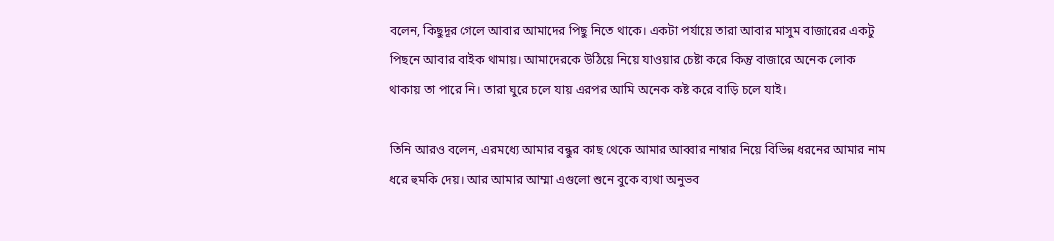বলেন, কিছুদূর গেলে আবার আমাদের পিছু নিতে থাকে। একটা পর্যায়ে তারা আবার মাসুম বাজারের একটু পিছনে আবার বাইক থামায়। আমাদেরকে উঠিয়ে নিয়ে যাওয়ার চেষ্টা করে কিন্তু বাজারে অনেক লোক থাকায় তা পারে নি। তারা ঘুরে চলে যায় এরপর আমি অনেক কষ্ট করে বাড়ি চলে যাই।

তিনি আরও বলেন, এরমধ্যে আমার বন্ধুর কাছ থেকে আমার আব্বার নাম্বার নিয়ে বিভিন্ন ধরনের আমার নাম ধরে হুমকি দেয়। আর আমার আম্মা এগুলো শুনে বুকে ব্যথা অনুভব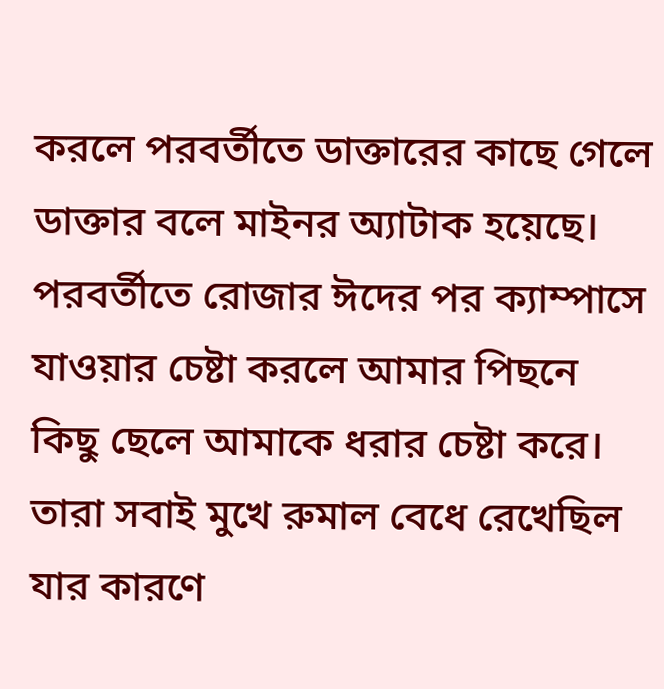করলে পরবর্তীতে ডাক্তারের কাছে গেলে ডাক্তার বলে মাইনর অ্যাটাক হয়েছে। পরবর্তীতে রোজার ঈদের পর ক্যাম্পাসে যাওয়ার চেষ্টা করলে আমার পিছনে কিছু ছেলে আমাকে ধরার চেষ্টা করে। তারা সবাই মুখে রুমাল বেধে রেখেছিল যার কারণে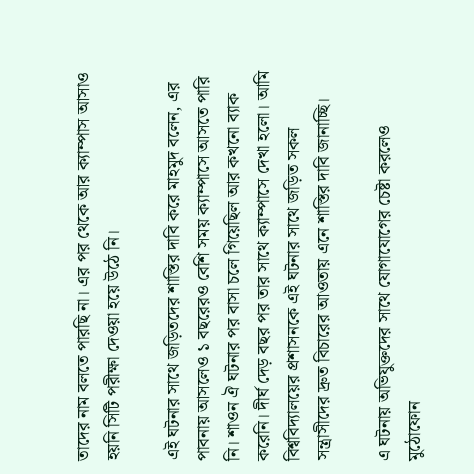তাদের নাম বলতে পারছি না। এর পর থেকে আর ক্যাম্পাস আসাও হয়নি সিটি পরীক্ষা দেওয়া হয়ে উঠে নি।

এই ঘটনার সাথে জড়িতদের শাস্তির দাবি করে মাহমুদ বলেন, এর পাবনায় আসলেও ১ বছরেরও বেশি সময় ক্যাম্পাসে আসতে পারি নি। শাওন ঐ ঘটনার পর বাসা চলে গিয়েছিল আর কখনো ব্যাক করেনি। দীর্ঘ দেড় বছর পর তার সাথে ক্যাম্পাসে দেখা হলো। আমি বিশ্ববিদ্যালয়ের প্রশাসনকে এই ঘটনার সাথে জড়িত সকল সন্ত্রাসীদের দ্রুত বিচারের আওতায় এনে শাস্তির দাবি জানাচ্ছি।

এ ঘটনায় অভিযুক্তদের সাথে যোগাযোগের চেষ্টা করলেও মুঠোফোন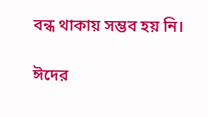বন্ধ থাকায় সম্ভব হয় নি।

ঈদের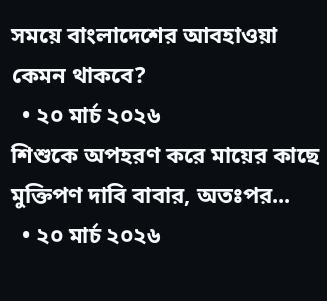সময়ে বাংলাদেশের আবহাওয়া কেমন থাকবে?
  • ২০ মার্চ ২০২৬
শিশুকে অপহরণ করে মায়ের কাছে মুক্তিপণ দাবি বাবার, অতঃপর...
  • ২০ মার্চ ২০২৬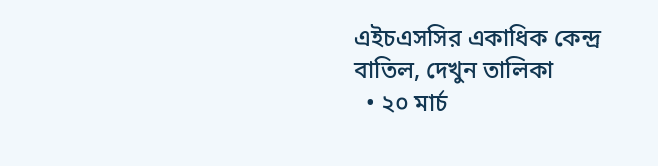এইচএসসির একাধিক কেন্দ্র বাতিল, দেখুন তালিকা
  • ২০ মার্চ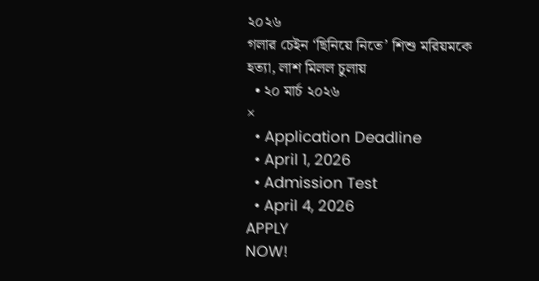২০২৬
গলার চেইন ‘ছিনিয়ে নিতে’ শিশু মরিয়মকে হত্যা, লাশ মিলল চুলায়
  • ২০ মার্চ ২০২৬
×
  • Application Deadline
  • April 1, 2026
  • Admission Test
  • April 4, 2026
APPLY
NOW!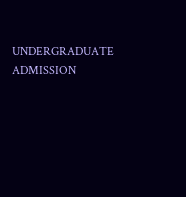UNDERGRADUATE ADMISSION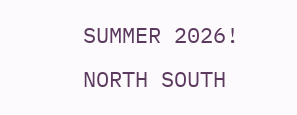SUMMER 2026!
NORTH SOUTH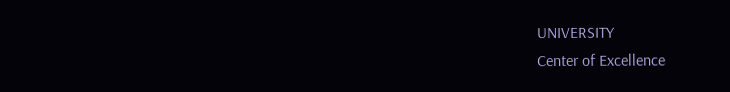UNIVERSITY
Center of Excellence